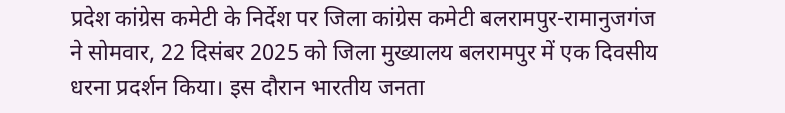प्रदेश कांग्रेस कमेटी के निर्देश पर जिला कांग्रेस कमेटी बलरामपुर-रामानुजगंज ने सोमवार, 22 दिसंबर 2025 को जिला मुख्यालय बलरामपुर में एक दिवसीय धरना प्रदर्शन किया। इस दौरान भारतीय जनता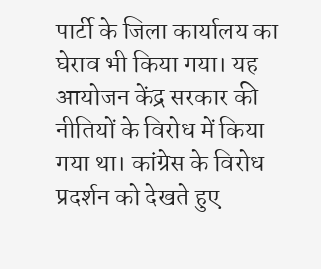पार्टी के जिला कार्यालय का घेराव भी किया गया। यह आयोजन केंद्र सरकार की नीतियों के विरोध में किया गया था। कांग्रेस के विरोध प्रदर्शन को देखते हुए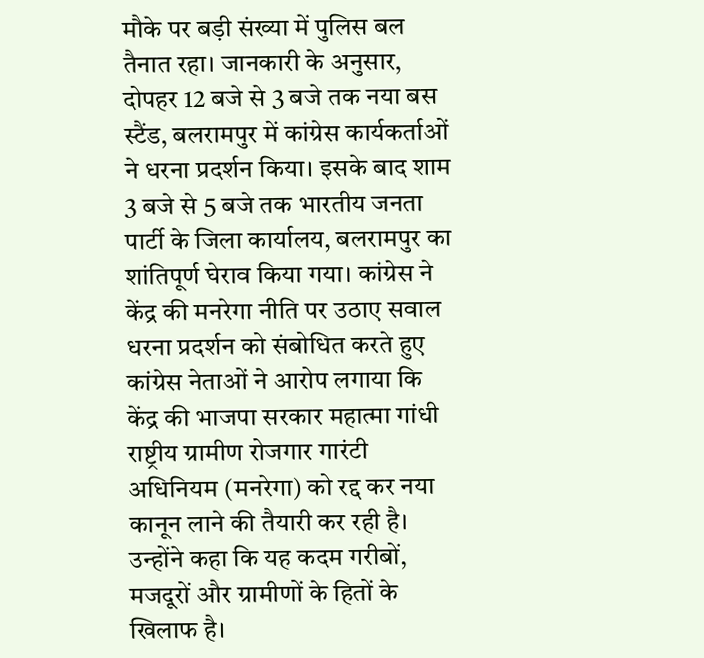मौके पर बड़ी संख्या में पुलिस बल तैनात रहा। जानकारी के अनुसार, दोपहर 12 बजे से 3 बजे तक नया बस स्टैंड, बलरामपुर में कांग्रेस कार्यकर्ताओं ने धरना प्रदर्शन किया। इसके बाद शाम 3 बजे से 5 बजे तक भारतीय जनता पार्टी के जिला कार्यालय, बलरामपुर का शांतिपूर्ण घेराव किया गया। कांग्रेस ने केंद्र की मनरेगा नीति पर उठाए सवाल धरना प्रदर्शन को संबोधित करते हुए कांग्रेस नेताओं ने आरोप लगाया कि केंद्र की भाजपा सरकार महात्मा गांधी राष्ट्रीय ग्रामीण रोजगार गारंटी अधिनियम (मनरेगा) को रद्द कर नया कानून लाने की तैयारी कर रही है। उन्होंने कहा कि यह कदम गरीबों, मजदूरों और ग्रामीणों के हितों के खिलाफ है।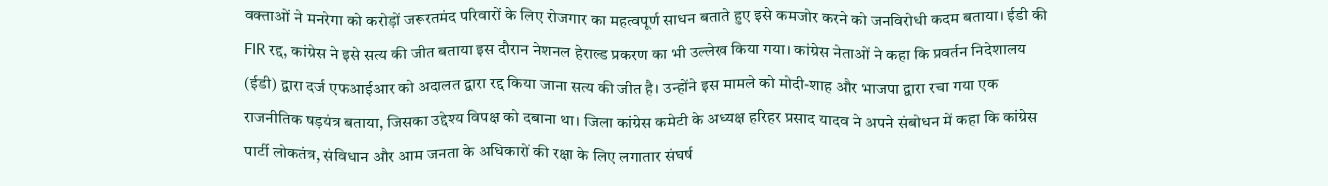वक्ताओं ने मनरेगा को करोड़ों जरूरतमंद परिवारों के लिए रोजगार का महत्वपूर्ण साधन बताते हुए इसे कमजोर करने को जनविरोधी कदम बताया। ईडी की FIR रद्द, कांग्रेस ने इसे सत्य की जीत बताया इस दौरान नेशनल हेराल्ड प्रकरण का भी उल्लेख किया गया। कांग्रेस नेताओं ने कहा कि प्रवर्तन निदेशालय (ईडी) द्वारा दर्ज एफआईआर को अदालत द्वारा रद्द किया जाना सत्य की जीत है। उन्होंने इस मामले को मोदी-शाह और भाजपा द्वारा रचा गया एक राजनीतिक षड़यंत्र बताया, जिसका उद्देश्य विपक्ष को दबाना था। जिला कांग्रेस कमेटी के अध्यक्ष हरिहर प्रसाद यादव ने अपने संबोधन में कहा कि कांग्रेस पार्टी लोकतंत्र, संविधान और आम जनता के अधिकारों की रक्षा के लिए लगातार संघर्ष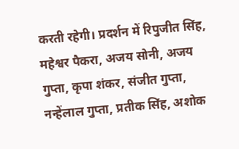करती रहेगी। प्रदर्शन में रिपुजीत सिंह, महेश्वर पैकरा, अजय सोनी, अजय गुप्ता, कृपा शंकर, संजीत गुप्ता, नन्हेंलाल गुप्ता, प्रतीक सिंह, अशोक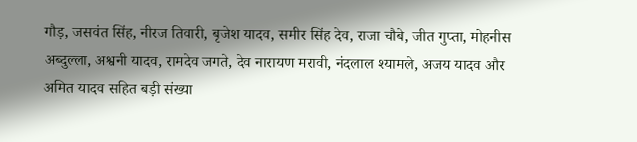गौड़, जसवंत सिंह, नीरज तिवारी, बृजेश यादव, समीर सिंह देव, राजा चौबे, जीत गुप्ता, मोहनीस अब्दुल्ला, अश्वनी यादव, रामदेव जगते, देव नारायण मरावी, नंदलाल श्यामले, अजय यादव और अमित यादव सहित बड़ी संख्या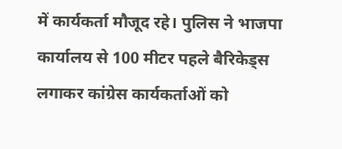में कार्यकर्ता मौजूद रहे। पुलिस ने भाजपा कार्यालय से 100 मीटर पहले बैरिकेड्स लगाकर कांग्रेस कार्यकर्ताओं को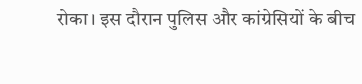रोका। इस दौरान पुलिस और कांग्रेसियों के बीच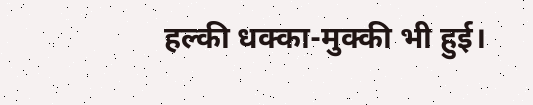हल्की धक्का-मुक्की भी हुई।